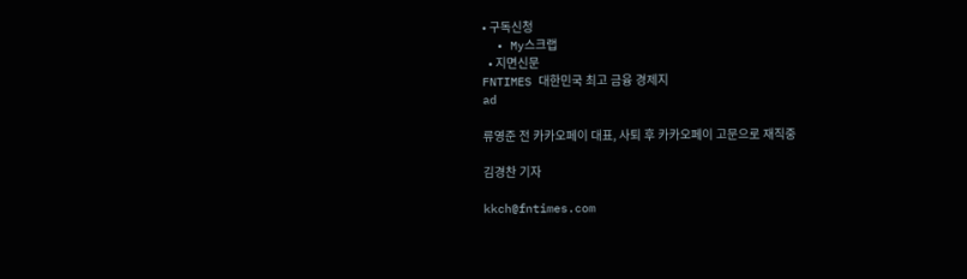• 구독신청
  • My스크랩
  • 지면신문
FNTIMES 대한민국 최고 금융 경제지
ad

류영준 전 카카오페이 대표, 사퇴 후 카카오페이 고문으로 재직중

김경찬 기자

kkch@fntimes.com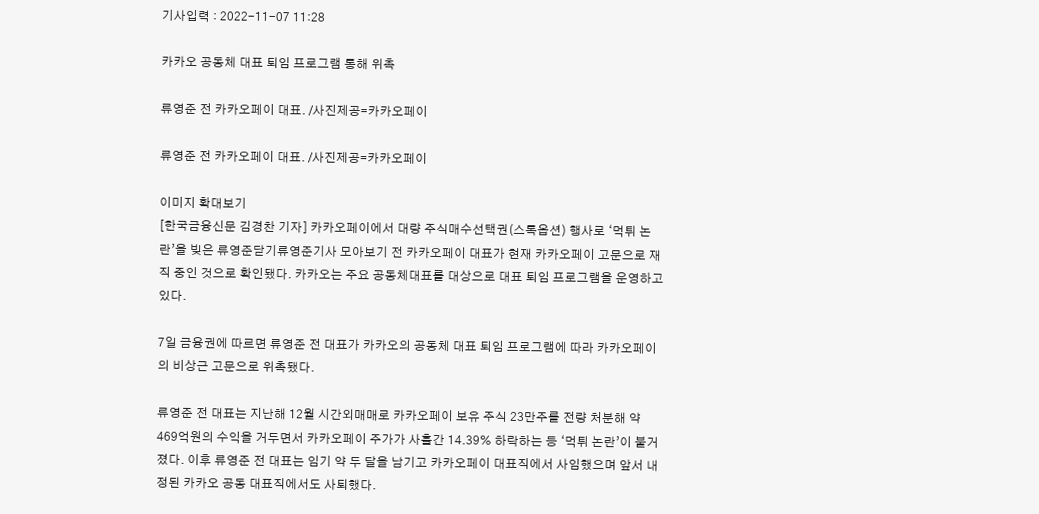기사입력 : 2022-11-07 11:28

카카오 공동체 대표 퇴임 프로그램 통해 위촉

류영준 전 카카오페이 대표. /사진제공=카카오페이

류영준 전 카카오페이 대표. /사진제공=카카오페이

이미지 확대보기
[한국금융신문 김경찬 기자] 카카오페이에서 대량 주식매수선택권(스톡옵션) 행사로 ‘먹튀 논란’을 빚은 류영준닫기류영준기사 모아보기 전 카카오페이 대표가 현재 카카오페이 고문으로 재직 중인 것으로 확인됐다. 카카오는 주요 공동체대표를 대상으로 대표 퇴임 프로그램을 운영하고 있다.

7일 금융권에 따르면 류영준 전 대표가 카카오의 공동체 대표 퇴임 프로그램에 따라 카카오페이의 비상근 고문으로 위촉됐다.

류영준 전 대표는 지난해 12월 시간외매매로 카카오페이 보유 주식 23만주를 전량 처분해 약 469억원의 수익을 거두면서 카카오페이 주가가 사흘간 14.39% 하락하는 등 ‘먹튀 논란’이 불거졌다. 이후 류영준 전 대표는 임기 약 두 달을 남기고 카카오페이 대표직에서 사임했으며 앞서 내정된 카카오 공동 대표직에서도 사퇴했다.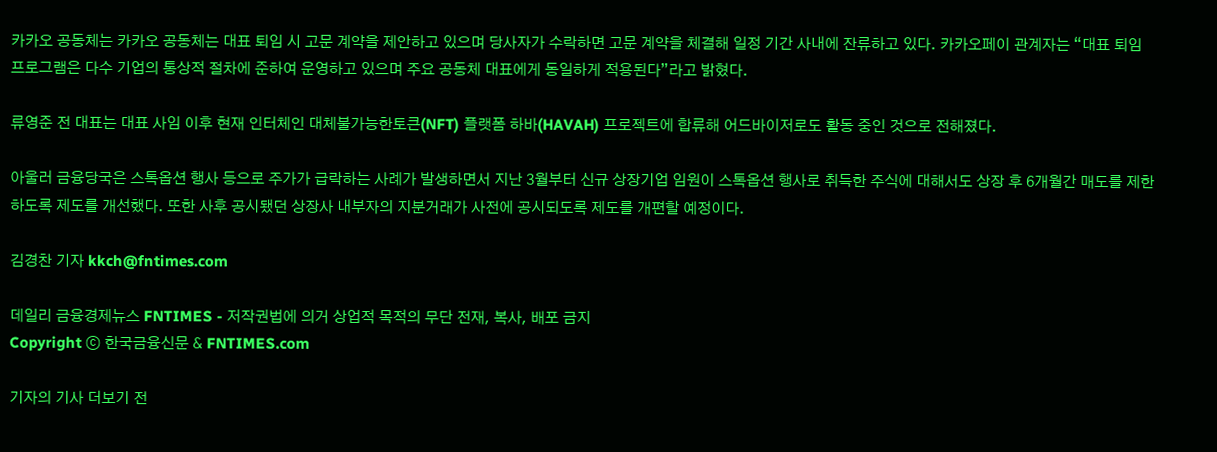카카오 공동체는 카카오 공동체는 대표 퇴임 시 고문 계약을 제안하고 있으며 당사자가 수락하면 고문 계약을 체결해 일정 기간 사내에 잔류하고 있다. 카카오페이 관계자는 “대표 퇴임 프로그램은 다수 기업의 통상적 절차에 준하여 운영하고 있으며 주요 공동체 대표에게 동일하게 적용된다”라고 밝혔다.

류영준 전 대표는 대표 사임 이후 현재 인터체인 대체불가능한토큰(NFT) 플랫폼 하바(HAVAH) 프로젝트에 합류해 어드바이저로도 활동 중인 것으로 전해졌다.

아울러 금융당국은 스톡옵션 행사 등으로 주가가 급락하는 사례가 발생하면서 지난 3월부터 신규 상장기업 임원이 스톡옵션 행사로 취득한 주식에 대해서도 상장 후 6개월간 매도를 제한하도록 제도를 개선했다. 또한 사후 공시됐던 상장사 내부자의 지분거래가 사전에 공시되도록 제도를 개편할 예정이다.

김경찬 기자 kkch@fntimes.com

데일리 금융경제뉴스 FNTIMES - 저작권법에 의거 상업적 목적의 무단 전재, 복사, 배포 금지
Copyright ⓒ 한국금융신문 & FNTIMES.com

기자의 기사 더보기 전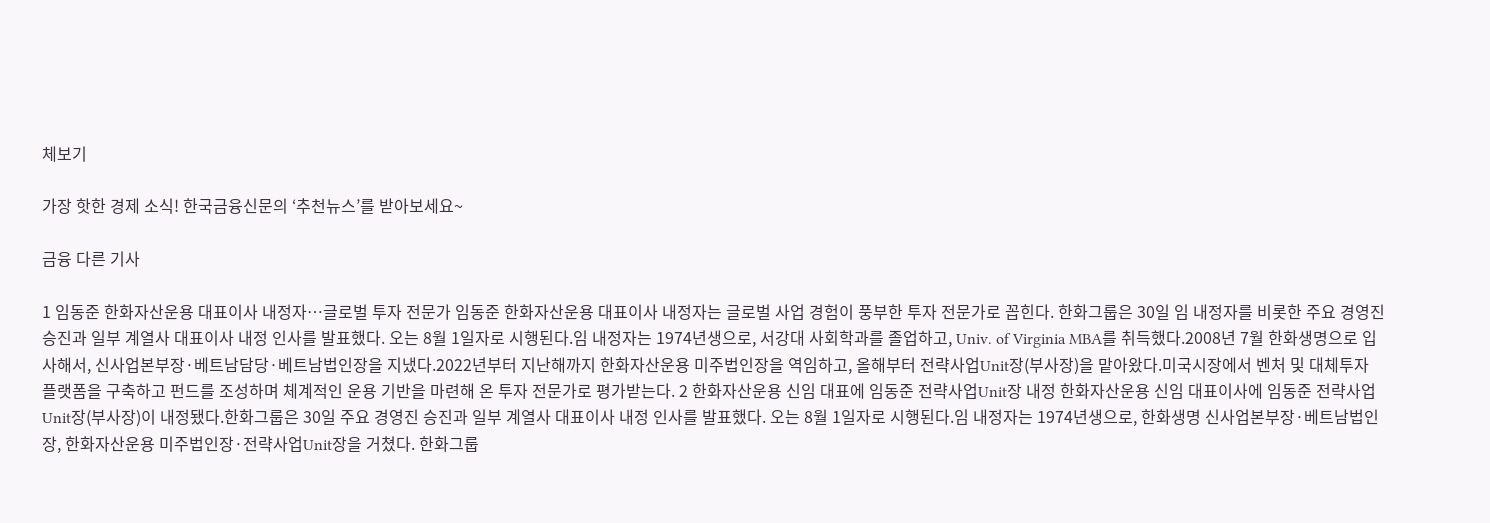체보기

가장 핫한 경제 소식! 한국금융신문의 ‘추천뉴스’를 받아보세요~

금융 다른 기사

1 임동준 한화자산운용 대표이사 내정자…글로벌 투자 전문가 임동준 한화자산운용 대표이사 내정자는 글로벌 사업 경험이 풍부한 투자 전문가로 꼽힌다. 한화그룹은 30일 임 내정자를 비롯한 주요 경영진 승진과 일부 계열사 대표이사 내정 인사를 발표했다. 오는 8월 1일자로 시행된다.임 내정자는 1974년생으로, 서강대 사회학과를 졸업하고, Univ. of Virginia MBA를 취득했다.2008년 7월 한화생명으로 입사해서, 신사업본부장·베트남담당·베트남법인장을 지냈다.2022년부터 지난해까지 한화자산운용 미주법인장을 역임하고, 올해부터 전략사업Unit장(부사장)을 맡아왔다.미국시장에서 벤처 및 대체투자 플랫폼을 구축하고 펀드를 조성하며 체계적인 운용 기반을 마련해 온 투자 전문가로 평가받는다. 2 한화자산운용 신임 대표에 임동준 전략사업Unit장 내정 한화자산운용 신임 대표이사에 임동준 전략사업Unit장(부사장)이 내정됐다.한화그룹은 30일 주요 경영진 승진과 일부 계열사 대표이사 내정 인사를 발표했다. 오는 8월 1일자로 시행된다.임 내정자는 1974년생으로, 한화생명 신사업본부장·베트남법인장, 한화자산운용 미주법인장·전략사업Unit장을 거쳤다. 한화그룹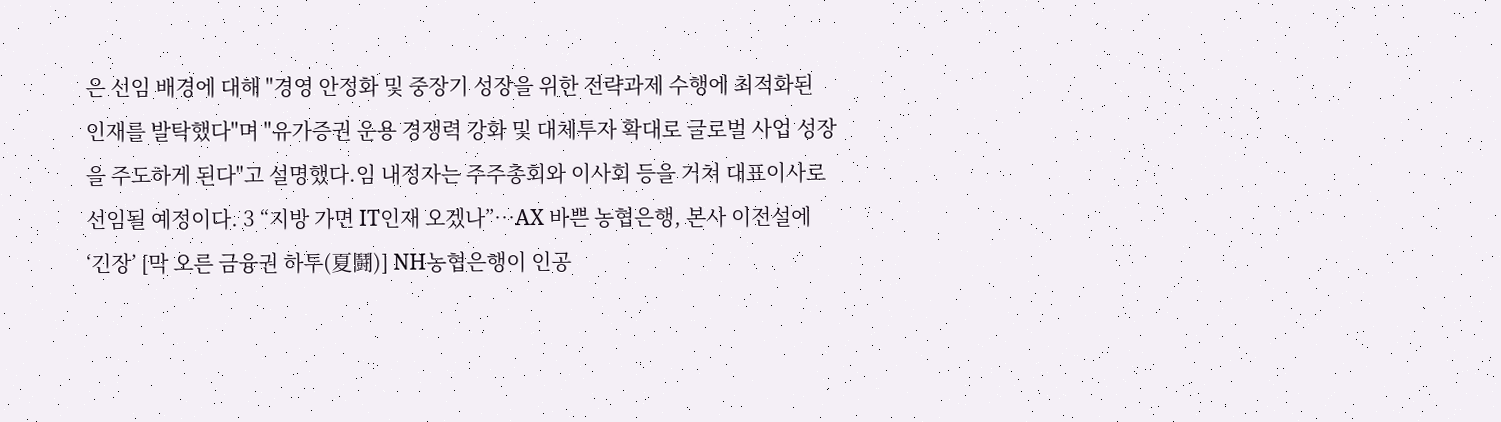은 선임 배경에 대해 "경영 안정화 및 중장기 성장을 위한 전략과제 수행에 최적화된 인재를 발탁했다"며 "유가증권 운용 경쟁력 강화 및 대체투자 확대로 글로벌 사업 성장을 주도하게 된다"고 설명했다.임 내정자는 주주총회와 이사회 등을 거쳐 대표이사로 선임될 예정이다. 3 “지방 가면 IT인재 오겠나”…AX 바쁜 농협은행, 본사 이전설에 ‘긴장’ [막 오른 금융권 하투(夏鬪)] NH농협은행이 인공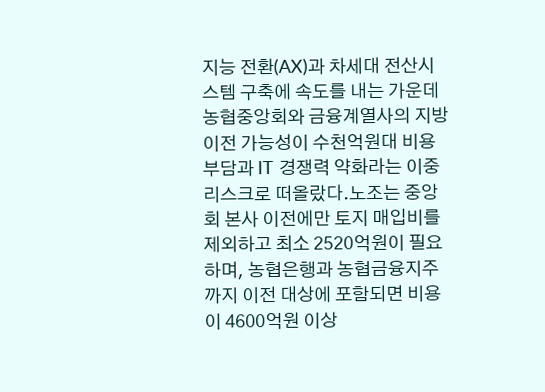지능 전환(AX)과 차세대 전산시스템 구축에 속도를 내는 가운데 농협중앙회와 금융계열사의 지방 이전 가능성이 수천억원대 비용 부담과 IT 경쟁력 약화라는 이중 리스크로 떠올랐다.노조는 중앙회 본사 이전에만 토지 매입비를 제외하고 최소 2520억원이 필요하며, 농협은행과 농협금융지주까지 이전 대상에 포함되면 비용이 4600억원 이상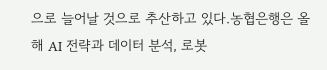으로 늘어날 것으로 추산하고 있다.농협은행은 올해 AI 전략과 데이터 분석, 로봇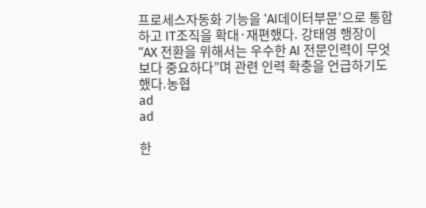프로세스자동화 기능을 ‘AI데이터부문’으로 통합하고 IT조직을 확대·재편했다. 강태영 행장이 “AX 전환을 위해서는 우수한 AI 전문인력이 무엇보다 중요하다”며 관련 인력 확충을 언급하기도 했다.농협
ad
ad

한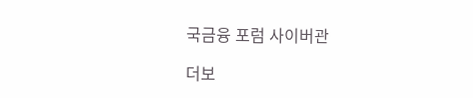국금융 포럼 사이버관

더보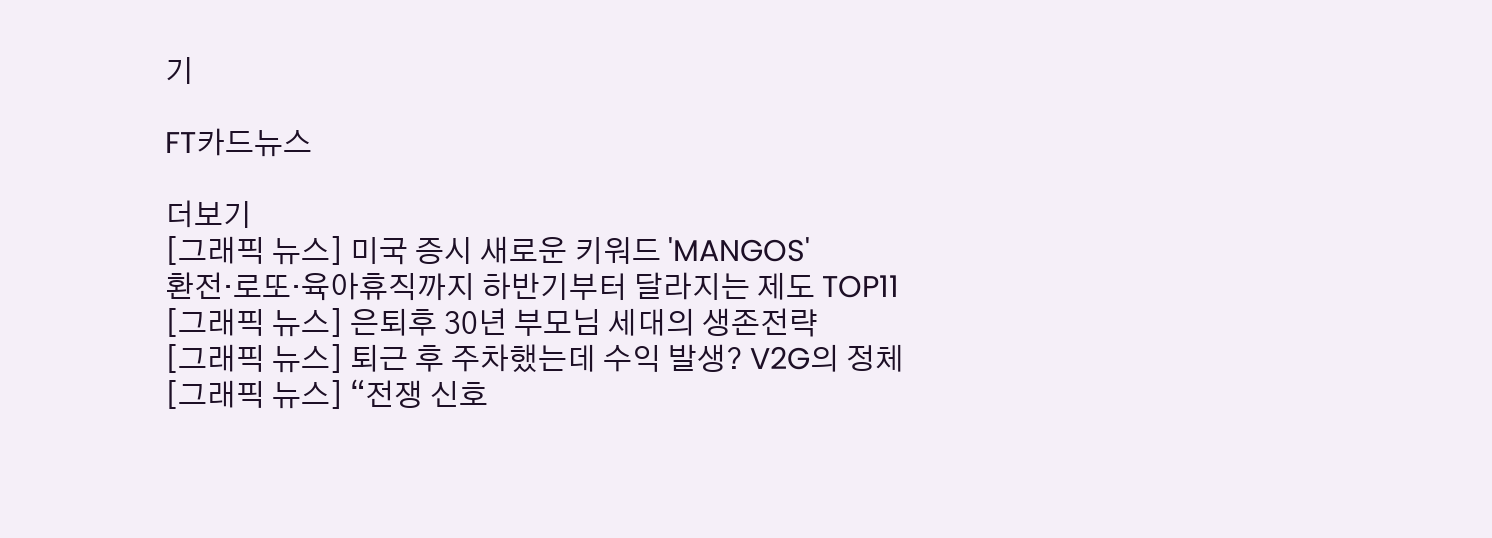기

FT카드뉴스

더보기
[그래픽 뉴스] 미국 증시 새로운 키워드 'MANGOS'
환전·로또·육아휴직까지 하반기부터 달라지는 제도 TOP11
[그래픽 뉴스] 은퇴후 30년 부모님 세대의 생존전략
[그래픽 뉴스] 퇴근 후 주차했는데 수익 발생? V2G의 정체
[그래픽 뉴스] “전쟁 신호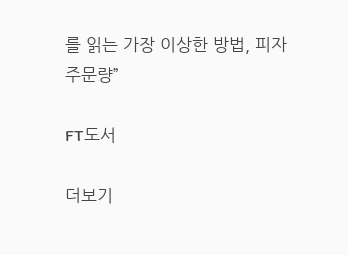를 읽는 가장 이상한 방법, 피자 주문량”

FT도서

더보기